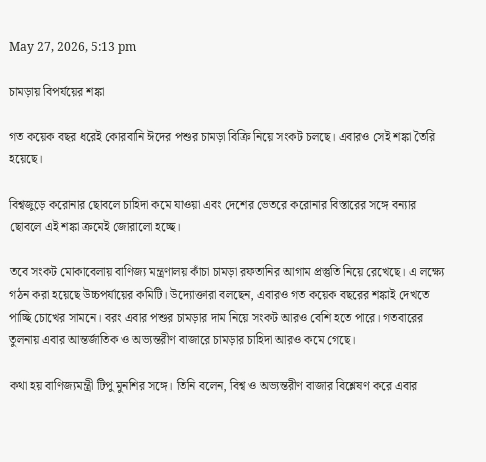May 27, 2026, 5:13 pm

চামড়ায় বিপর্যয়ের শঙ্কা

গত কয়েক বছর ধরেই কোরবানি ঈদের পশুর চামড়া বিক্রি নিয়ে সংকট চলছে। এবারও সেই শঙ্কা তৈরি হয়েছে।

বিশ্বজুড়ে করোনার ছোবলে চাহিদা কমে যাওয়া এবং দেশের ভেতরে করোনার বিস্তারের সঙ্গে বন্যার ছোবলে এই শঙ্কা ক্রমেই জোরালো হচ্ছে।

তবে সংকট মোকাবেলায় বাণিজ্য মন্ত্রণালয় কাঁচা চামড়া রফতানির আগাম প্রস্তুতি নিয়ে রেখেছে। এ লক্ষ্যে গঠন করা হয়েছে উচ্চপর্যায়ের কমিটি। উদ্যোক্তারা বলছেন, এবারও গত কয়েক বছরের শঙ্কাই দেখতে পাচ্ছি চোখের সামনে। বরং এবার পশুর চামড়ার দাম নিয়ে সংকট আরও বেশি হতে পারে। গতবারের তুলনায় এবার আন্তর্জাতিক ও অভ্যন্তরীণ বাজারে চামড়ার চাহিদা আরও কমে গেছে।

কথা হয় বাণিজ্যমন্ত্রী টিপু মুনশির সঙ্গে। তিনি বলেন, বিশ্ব ও অভ্যন্তরীণ বাজার বিশ্লেষণ করে এবার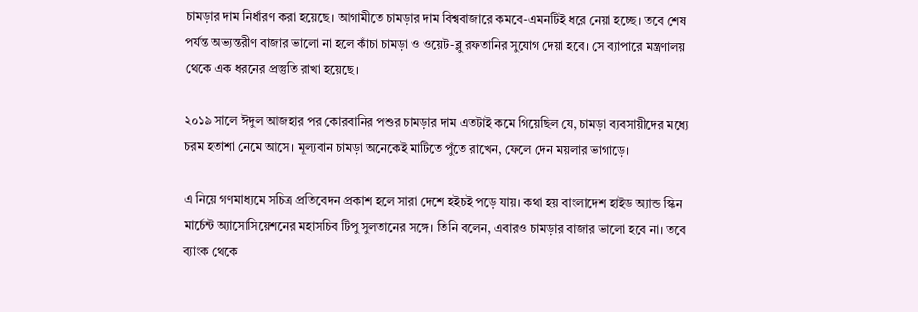চামড়ার দাম নির্ধারণ করা হয়েছে। আগামীতে চামড়ার দাম বিশ্ববাজারে কমবে-এমনটিই ধরে নেয়া হচ্ছে। তবে শেষ পর্যন্ত অভ্যন্তরীণ বাজার ভালো না হলে কাঁচা চামড়া ও ওয়েট-ব্লু রফতানির সুযোগ দেয়া হবে। সে ব্যাপারে মন্ত্রণালয় থেকে এক ধরনের প্রস্তুতি রাখা হয়েছে।

২০১৯ সালে ঈদুল আজহার পর কোরবানির পশুর চামড়ার দাম এতটাই কমে গিয়েছিল যে, চামড়া ব্যবসায়ীদের মধ্যে চরম হতাশা নেমে আসে। মূল্যবান চামড়া অনেকেই মাটিতে পুঁতে রাখেন, ফেলে দেন ময়লার ভাগাড়ে।

এ নিয়ে গণমাধ্যমে সচিত্র প্রতিবেদন প্রকাশ হলে সারা দেশে হইচই পড়ে যায়। কথা হয় বাংলাদেশ হাইড অ্যান্ড স্কিন মার্চেন্ট অ্যাসোসিয়েশনের মহাসচিব টিপু সুলতানের সঙ্গে। তিনি বলেন, এবারও চামড়ার বাজার ভালো হবে না। তবে ব্যাংক থেকে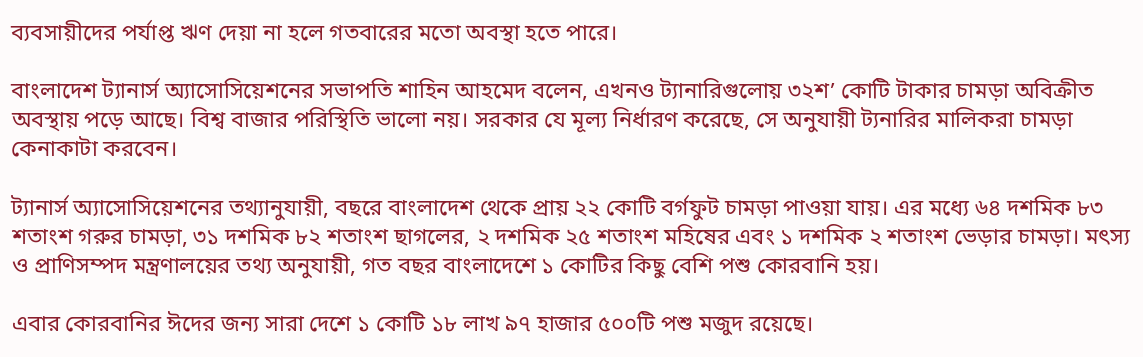ব্যবসায়ীদের পর্যাপ্ত ঋণ দেয়া না হলে গতবারের মতো অবস্থা হতে পারে।

বাংলাদেশ ট্যানার্স অ্যাসোসিয়েশনের সভাপতি শাহিন আহমেদ বলেন, এখনও ট্যানারিগুলোয় ৩২শ’ কোটি টাকার চামড়া অবিক্রীত অবস্থায় পড়ে আছে। বিশ্ব বাজার পরিস্থিতি ভালো নয়। সরকার যে মূল্য নির্ধারণ করেছে, সে অনুযায়ী ট্যনারির মালিকরা চামড়া কেনাকাটা করবেন।

ট্যানার্স অ্যাসোসিয়েশনের তথ্যানুযায়ী, বছরে বাংলাদেশ থেকে প্রায় ২২ কোটি বর্গফুট চামড়া পাওয়া যায়। এর মধ্যে ৬৪ দশমিক ৮৩ শতাংশ গরুর চামড়া, ৩১ দশমিক ৮২ শতাংশ ছাগলের, ২ দশমিক ২৫ শতাংশ মহিষের এবং ১ দশমিক ২ শতাংশ ভেড়ার চামড়া। মৎস্য ও প্রাণিসম্পদ মন্ত্রণালয়ের তথ্য অনুযায়ী, গত বছর বাংলাদেশে ১ কোটির কিছু বেশি পশু কোরবানি হয়।

এবার কোরবানির ঈদের জন্য সারা দেশে ১ কোটি ১৮ লাখ ৯৭ হাজার ৫০০টি পশু মজুদ রয়েছে।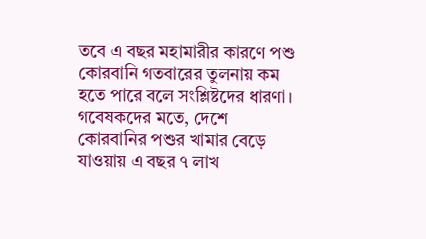তবে এ বছর মহামারীর কারণে পশু কোরবানি গতবারের তুলনায় কম হতে পারে বলে সংশ্লিষ্টদের ধারণা। গবেষকদের মতে, দেশে কোরবানির পশুর খামার বেড়ে যাওয়ায় এ বছর ৭ লাখ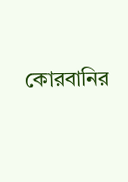কোরবানির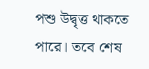পশু উদ্বৃত্ত থাকতে পারে। তবে শেষ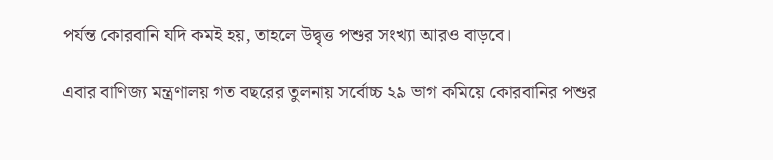পর্যন্ত কোরবানি যদি কমই হয়, তাহলে উদ্বৃত্ত পশুর সংখ্যা আরও বাড়বে।

এবার বাণিজ্য মন্ত্রণালয় গত বছরের তুলনায় সর্বোচ্চ ২৯ ভাগ কমিয়ে কোরবানির পশুর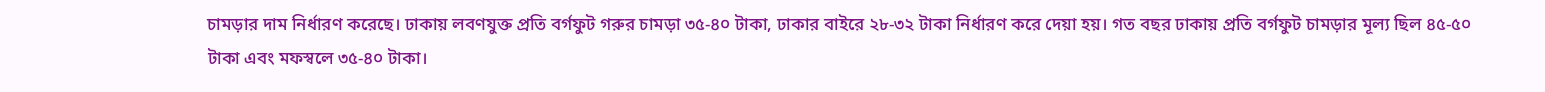চামড়ার দাম নির্ধারণ করেছে। ঢাকায় লবণযুক্ত প্রতি বর্গফুট গরুর চামড়া ৩৫-৪০ টাকা, ঢাকার বাইরে ২৮-৩২ টাকা নির্ধারণ করে দেয়া হয়। গত বছর ঢাকায় প্রতি বর্গফুট চামড়ার মূল্য ছিল ৪৫-৫০ টাকা এবং মফস্বলে ৩৫-৪০ টাকা।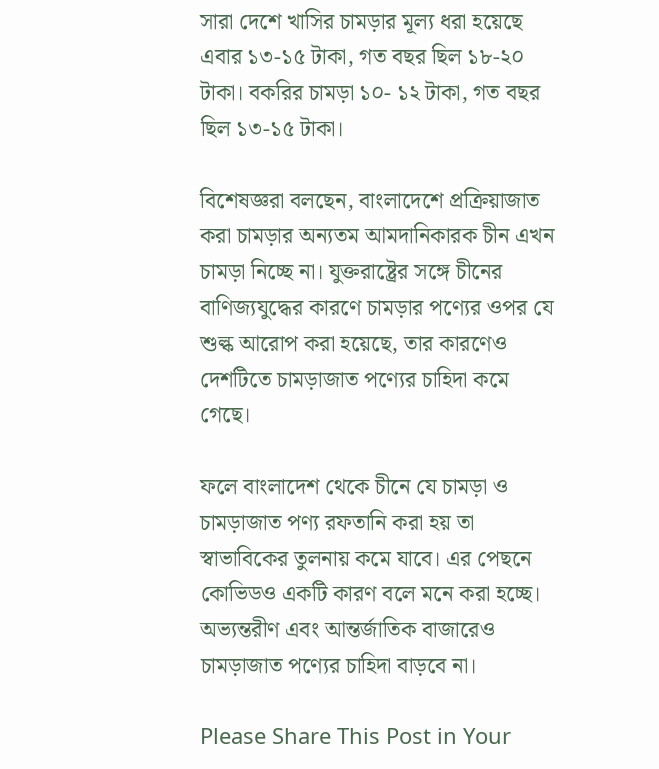সারা দেশে খাসির চামড়ার মূল্য ধরা হয়েছে এবার ১৩-১৫ টাকা, গত বছর ছিল ১৮-২০ টাকা। বকরির চামড়া ১০- ১২ টাকা, গত বছর ছিল ১৩-১৫ টাকা।

বিশেষজ্ঞরা বলছেন, বাংলাদেশে প্রক্রিয়াজাত করা চামড়ার অন্যতম আমদানিকারক চীন এখন চামড়া নিচ্ছে না। যুক্তরাষ্ট্রের সঙ্গে চীনের বাণিজ্যযুদ্ধের কারণে চামড়ার পণ্যের ওপর যে শুল্ক আরোপ করা হয়েছে, তার কারণেও দেশটিতে চামড়াজাত পণ্যের চাহিদা কমে গেছে।

ফলে বাংলাদেশ থেকে চীনে যে চামড়া ও চামড়াজাত পণ্য রফতানি করা হয় তা স্বাভাবিকের তুলনায় কমে যাবে। এর পেছনে কোভিডও একটি কারণ বলে মনে করা হচ্ছে। অভ্যন্তরীণ এবং আন্তর্জাতিক বাজারেও চামড়াজাত পণ্যের চাহিদা বাড়বে না।

Please Share This Post in Your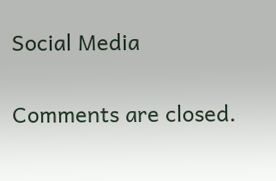Social Media


Comments are closed.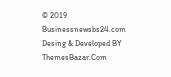© 2019 Businessnewsbs24.com
Desing & Developed BY ThemesBazar.Com